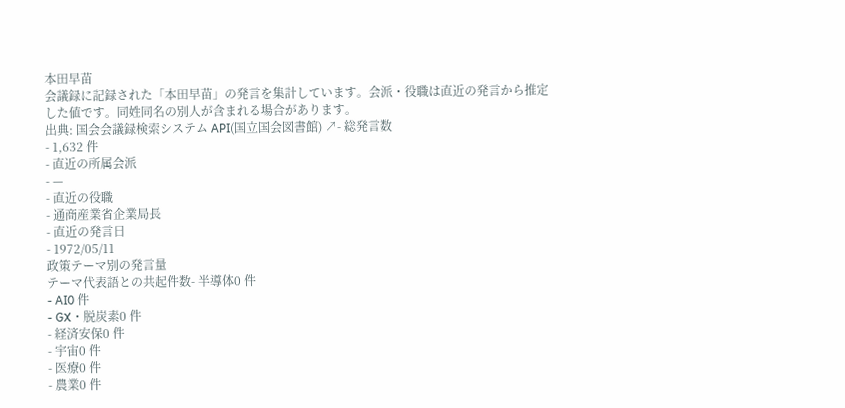本田早苗
会議録に記録された「本田早苗」の発言を集計しています。会派・役職は直近の発言から推定した値です。同姓同名の別人が含まれる場合があります。
出典: 国会会議録検索システム API(国立国会図書館) ↗- 総発言数
- 1,632 件
- 直近の所属会派
- —
- 直近の役職
- 通商産業省企業局長
- 直近の発言日
- 1972/05/11
政策テーマ別の発言量
テーマ代表語との共起件数- 半導体0 件
- AI0 件
- GX・脱炭素0 件
- 経済安保0 件
- 宇宙0 件
- 医療0 件
- 農業0 件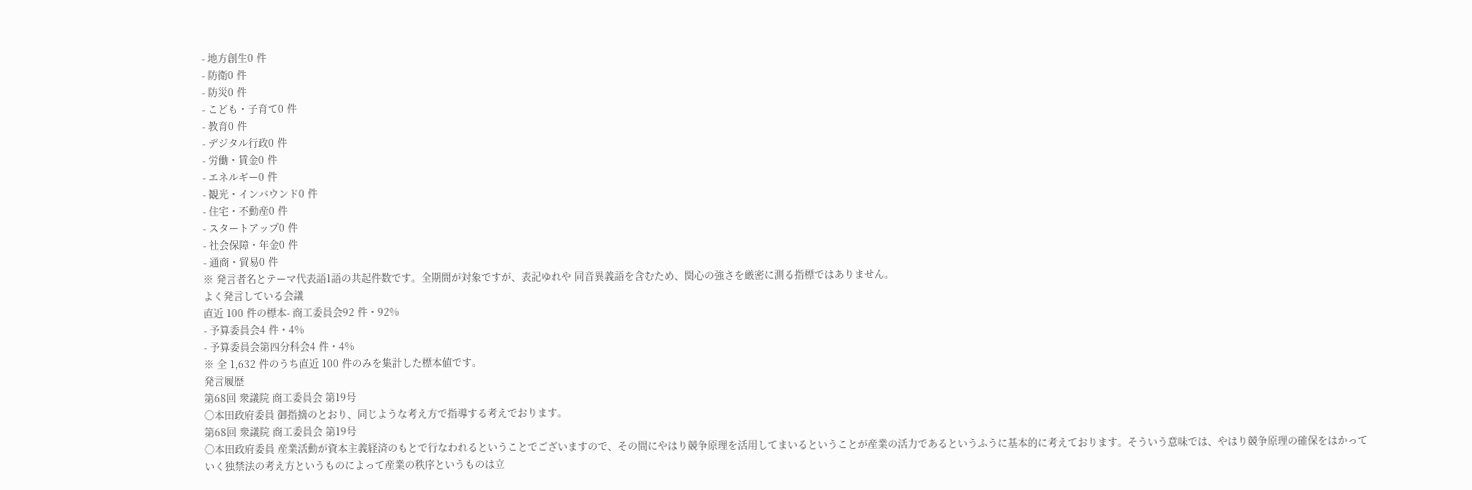- 地方創生0 件
- 防衛0 件
- 防災0 件
- こども・子育て0 件
- 教育0 件
- デジタル行政0 件
- 労働・賃金0 件
- エネルギー0 件
- 観光・インバウンド0 件
- 住宅・不動産0 件
- スタートアップ0 件
- 社会保障・年金0 件
- 通商・貿易0 件
※ 発言者名とテーマ代表語1語の共起件数です。全期間が対象ですが、表記ゆれや 同音異義語を含むため、関心の強さを厳密に測る指標ではありません。
よく発言している会議
直近 100 件の標本- 商工委員会92 件・92%
- 予算委員会4 件・4%
- 予算委員会第四分科会4 件・4%
※ 全 1,632 件のうち直近 100 件のみを集計した標本値です。
発言履歴
第68回 衆議院 商工委員会 第19号
○本田政府委員 御指摘のとおり、同じような考え方で指導する考えでおります。
第68回 衆議院 商工委員会 第19号
○本田政府委員 産業活動が資本主義経済のもとで行なわれるということでございますので、その間にやはり競争原理を活用してまいるということが産業の活力であるというふうに基本的に考えております。そういう意味では、やはり競争原理の確保をはかっていく独禁法の考え方というものによって産業の秩序というものは立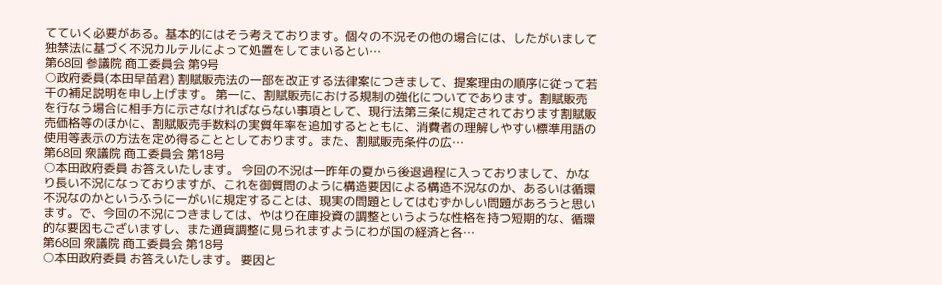てていく必要がある。基本的にはそう考えております。個々の不況その他の場合には、したがいまして独禁法に基づく不況カルテルによって処置をしてまいるとい…
第68回 参議院 商工委員会 第9号
○政府委員(本田早苗君) 割賦販売法の一部を改正する法律案につきまして、提案理由の順序に従って若干の補足説明を申し上げます。 第一に、割賦販売における規制の強化についてであります。割賦販売を行なう場合に相手方に示さなければならない事項として、現行法第三条に規定されております割賦販売価格等のほかに、割賦販売手数料の実質年率を追加するとともに、消費者の理解しやすい標準用語の使用等表示の方法を定め得ることとしております。また、割賦販売条件の広…
第68回 衆議院 商工委員会 第18号
○本田政府委員 お答えいたします。 今回の不況は一昨年の夏から後退過程に入っておりまして、かなり長い不況になっておりますが、これを御質問のように構造要因による構造不況なのか、あるいは循環不況なのかというふうに一がいに規定することは、現実の問題としてはむずかしい問題があろうと思います。で、今回の不況につきましては、やはり在庫投資の調整というような性格を持つ短期的な、循環的な要因もございますし、また通貨調整に見られますようにわが国の経済と各…
第68回 衆議院 商工委員会 第18号
○本田政府委員 お答えいたします。 要因と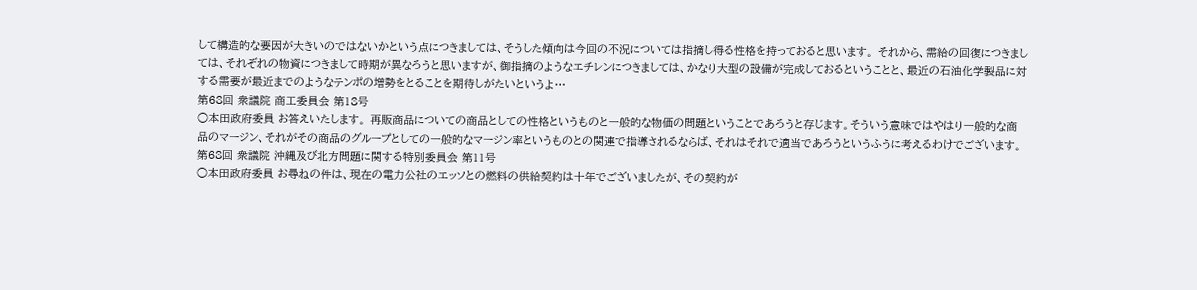して構造的な要因が大きいのではないかという点につきましては、そうした傾向は今回の不況については指摘し得る性格を持っておると思います。 それから、需給の回復につきましては、それぞれの物資につきまして時期が異なろうと思いますが、御指摘のようなエチレンにつきましては、かなり大型の設備が完成しておるということと、最近の石油化学製品に対する需要が最近までのようなテンポの増勢をとることを期待しがたいというよ…
第68回 衆議院 商工委員会 第18号
○本田政府委員 お答えいたします。 再販商品についての商品としての性格というものと一般的な物価の問題ということであろうと存じます。そういう意味ではやはり一般的な商品のマージン、それがその商品のグループとしての一般的なマージン率というものとの関連で指導されるならば、それはそれで適当であろうというふうに考えるわけでございます。
第68回 衆議院 沖縄及び北方問題に関する特別委員会 第11号
○本田政府委員 お尋ねの件は、現在の電力公社のエッソとの燃料の供給契約は十年でございましたが、その契約が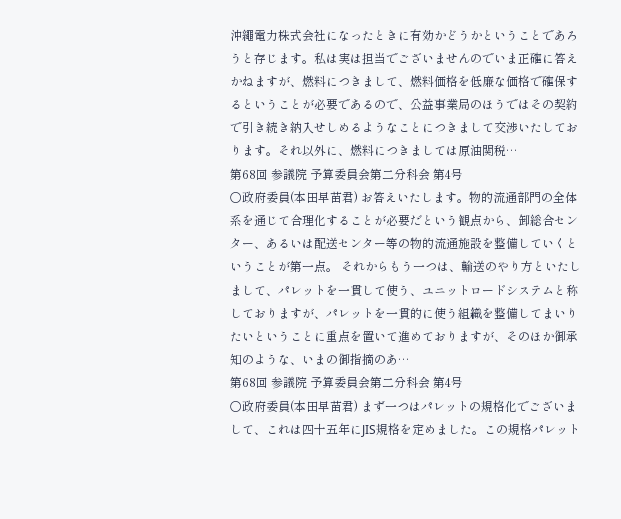沖繩電力株式会社になったときに有効かどうかということであろうと存じます。私は実は担当でございませんのでいま正確に答えかねますが、燃料につきまして、燃料価格を低廉な価格で確保するということが必要であるので、公益事業局のほうではその契約で引き続き納入せしめるようなことにつきまして交渉いたしております。それ以外に、燃料につきましては原油関税…
第68回 参議院 予算委員会第二分科会 第4号
○政府委員(本田早苗君) お答えいたします。物的流通部門の全体系を通じて合理化することが必要だという観点から、卸総合センター、あるいは配送センター等の物的流通施設を整備していくということが第一点。 それからもう一つは、輸送のやり方といたしまして、パレットを一貫して使う、ユニットロードシステムと称しておりますが、パレットを一貫的に使う組織を整備してまいりたいということに重点を置いて進めておりますが、そのほか御承知のような、いまの御指摘のあ…
第68回 参議院 予算委員会第二分科会 第4号
○政府委員(本田早苗君) まず一つはパレットの規格化でございまして、これは四十五年にJIS規格を定めました。この規格パレット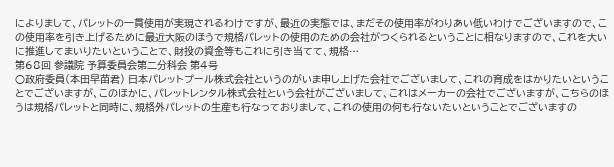によりまして、パレットの一貫使用が実現されるわけですが、最近の実態では、まだその使用率がわりあい低いわけでございますので、この使用率を引き上げるために最近大阪のほうで規格パレットの使用のための会社がつくられるということに相なりますので、これを大いに推進してまいりたいということで、財投の資金等もこれに引き当てて、規格…
第68回 参議院 予算委員会第二分科会 第4号
○政府委員(本田早苗君) 日本パレットプール株式会社というのがいま申し上げた会社でございまして、これの育成をはかりたいということでございますが、このほかに、パレットレンタル株式会社という会社がございまして、これはメーカーの会社でございますが、こちらのほうは規格パレットと同時に、規格外パレットの生産も行なっておりまして、これの使用の何も行ないたいということでございますの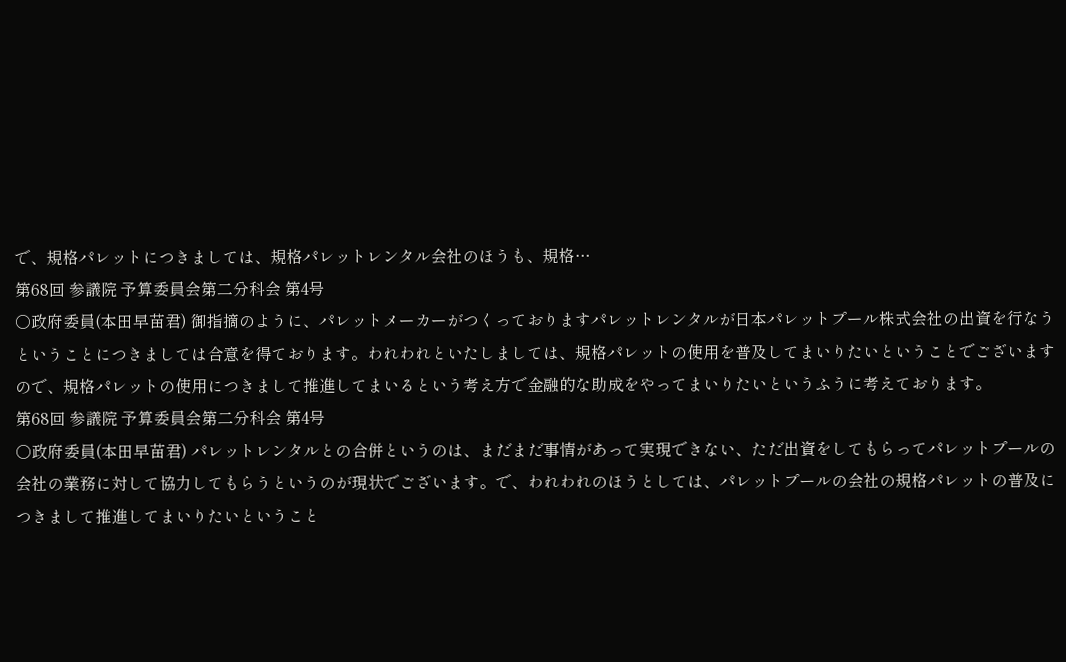で、規格パレットにつきましては、規格パレットレンタル会社のほうも、規格…
第68回 参議院 予算委員会第二分科会 第4号
○政府委員(本田早苗君) 御指摘のように、パレットメーカーがつくっておりますパレットレンタルが日本パレットプール株式会社の出資を行なうということにつきましては合意を得ております。われわれといたしましては、規格パレットの使用を普及してまいりたいということでございますので、規格パレットの使用につきまして推進してまいるという考え方で金融的な助成をやってまいりたいというふうに考えております。
第68回 参議院 予算委員会第二分科会 第4号
○政府委員(本田早苗君) パレットレンタルとの合併というのは、まだまだ事情があって実現できない、ただ出資をしてもらってパレットプールの会社の業務に対して協力してもらうというのが現状でございます。で、われわれのほうとしては、パレットプールの会社の規格パレットの普及につきまして推進してまいりたいということ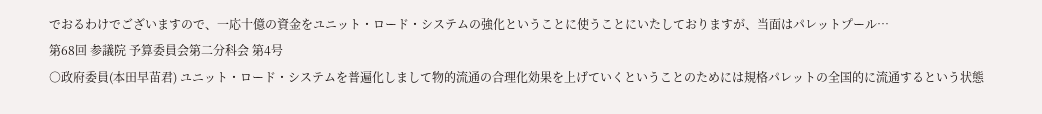でおるわけでございますので、一応十億の資金をユニット・ロード・システムの強化ということに使うことにいたしておりますが、当面はパレットプール…
第68回 参議院 予算委員会第二分科会 第4号
○政府委員(本田早苗君) ユニット・ロード・システムを普遍化しまして物的流通の合理化効果を上げていくということのためには規格パレットの全国的に流通するという状態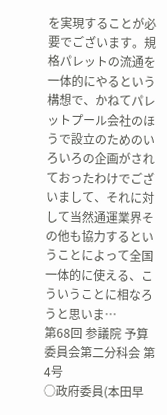を実現することが必要でございます。規格パレットの流通を一体的にやるという構想で、かねてパレットプール会社のほうで設立のためのいろいろの企画がされておったわけでございまして、それに対して当然通運業界その他も協力するということによって全国一体的に使える、こういうことに相なろうと思いま…
第68回 参議院 予算委員会第二分科会 第4号
○政府委員(本田早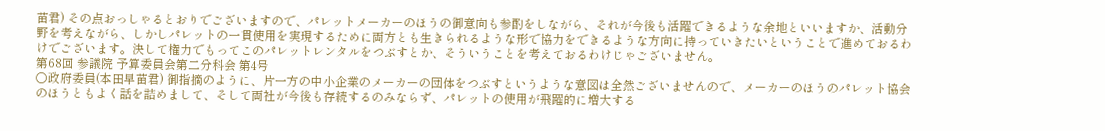苗君) その点おっしゃるとおりでございますので、パレットメーカーのほうの御意向も参酌をしながら、それが今後も活躍できるような余地といいますか、活動分野を考えながら、しかしパレットの一貫使用を実現するために両方とも生きられるような形で協力をできるような方向に持っていきたいということで進めておるわけでございます。決して権力でもってこのパレットレンタルをつぶすとか、そういうことを考えておるわけじゃございません。
第68回 参議院 予算委員会第二分科会 第4号
○政府委員(本田早苗君) 御指摘のように、片一方の中小企業のメーカーの団体をつぶすというような意図は全然ございませんので、メーカーのほうのパレット協会のほうともよく話を詰めまして、そして両社が今後も存続するのみならず、パレットの使用が飛躍的に増大する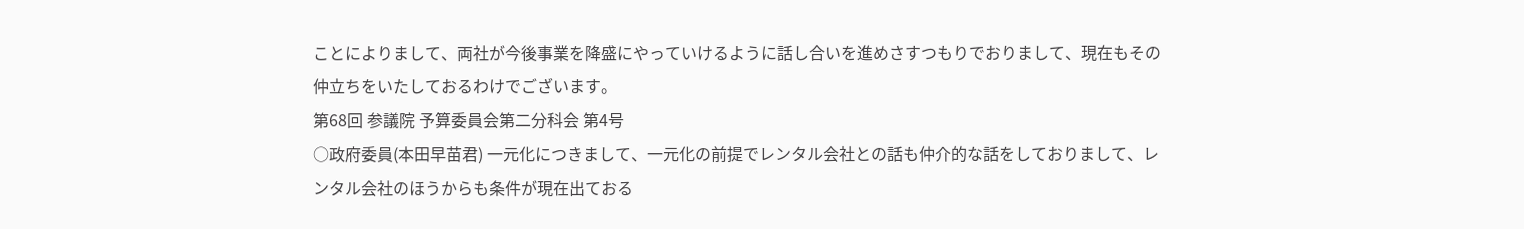ことによりまして、両社が今後事業を降盛にやっていけるように話し合いを進めさすつもりでおりまして、現在もその仲立ちをいたしておるわけでございます。
第68回 参議院 予算委員会第二分科会 第4号
○政府委員(本田早苗君) 一元化につきまして、一元化の前提でレンタル会社との話も仲介的な話をしておりまして、レンタル会社のほうからも条件が現在出ておる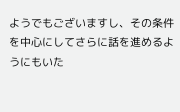ようでもございますし、その条件を中心にしてさらに話を進めるようにもいた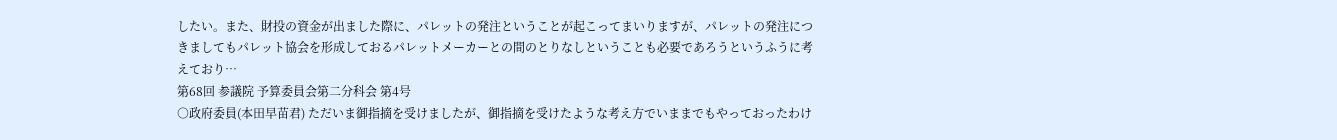したい。また、財投の資金が出ました際に、パレットの発注ということが起こってまいりますが、パレットの発注につきましてもパレット協会を形成しておるパレットメーカーとの間のとりなしということも必要であろうというふうに考えており…
第68回 参議院 予算委員会第二分科会 第4号
○政府委員(本田早苗君) ただいま御指摘を受けましたが、御指摘を受けたような考え方でいままでもやっておったわけ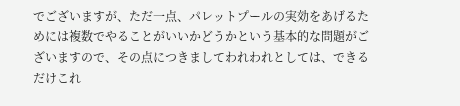でございますが、ただ一点、パレットプールの実効をあげるためには複数でやることがいいかどうかという基本的な問題がございますので、その点につきましてわれわれとしては、できるだけこれ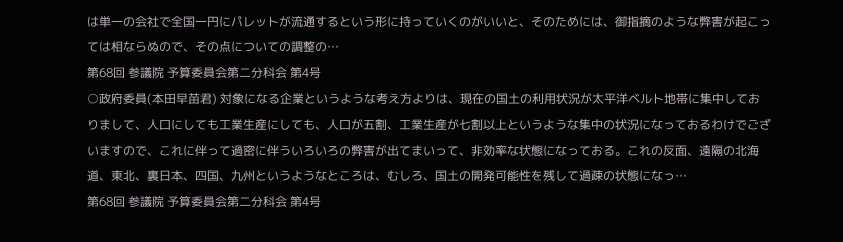は単一の会社で全国一円にパレットが流通するという形に持っていくのがいいと、そのためには、御指摘のような弊害が起こっては相ならぬので、その点についての調整の…
第68回 参議院 予算委員会第二分科会 第4号
○政府委員(本田早苗君) 対象になる企業というような考え方よりは、現在の国土の利用状況が太平洋ベルト地帯に集中しておりまして、人口にしても工業生産にしても、人口が五割、工業生産が七割以上というような集中の状況になっておるわけでございますので、これに伴って過密に伴ういろいろの弊害が出てまいって、非効率な状態になっておる。これの反面、遠隔の北海道、東北、裏日本、四国、九州というようなところは、むしろ、国土の開発可能性を残して過疎の状態になっ…
第68回 参議院 予算委員会第二分科会 第4号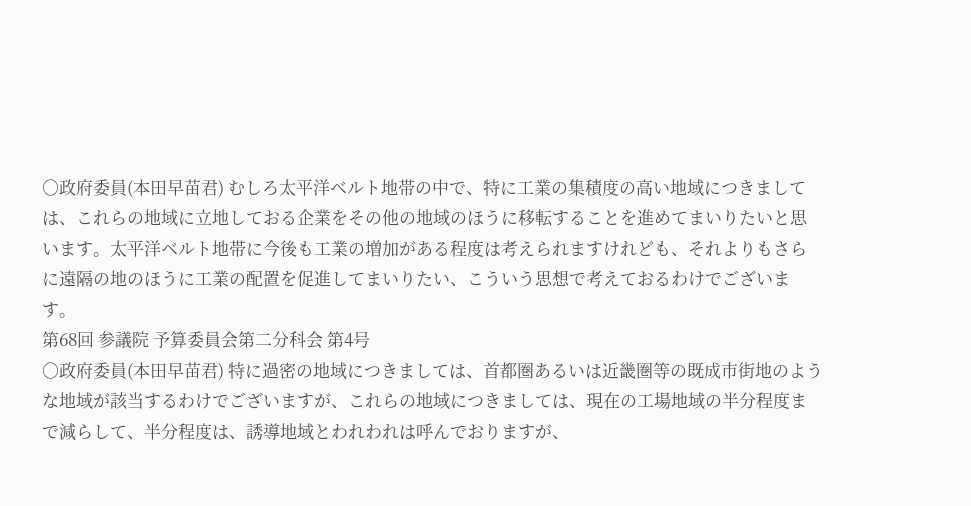○政府委員(本田早苗君) むしろ太平洋ベルト地帯の中で、特に工業の集積度の高い地域につきましては、これらの地域に立地しておる企業をその他の地域のほうに移転することを進めてまいりたいと思います。太平洋ベルト地帯に今後も工業の増加がある程度は考えられますけれども、それよりもさらに遠隔の地のほうに工業の配置を促進してまいりたい、こういう思想で考えておるわけでございます。
第68回 参議院 予算委員会第二分科会 第4号
○政府委員(本田早苗君) 特に過密の地域につきましては、首都圏あるいは近畿圏等の既成市街地のような地域が該当するわけでございますが、これらの地域につきましては、現在の工場地域の半分程度まで減らして、半分程度は、誘導地域とわれわれは呼んでおりますが、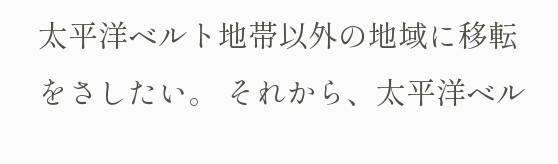太平洋ベルト地帯以外の地域に移転をさしたい。 それから、太平洋ベル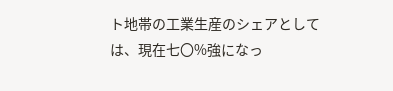ト地帯の工業生産のシェアとしては、現在七〇%強になっ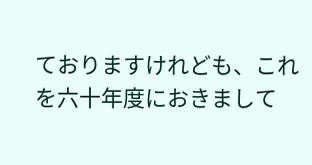ておりますけれども、これを六十年度におきまして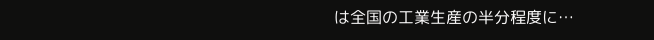は全国の工業生産の半分程度に…